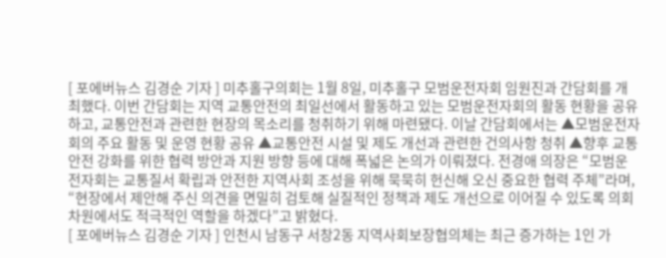[ 포에버뉴스 김경순 기자 ] 미추홀구의회는 1월 8일, 미추홀구 모범운전자회 임원진과 간담회를 개최했다. 이번 간담회는 지역 교통안전의 최일선에서 활동하고 있는 모범운전자회의 활동 현황을 공유하고, 교통안전과 관련한 현장의 목소리를 청취하기 위해 마련됐다. 이날 간담회에서는 ▲모범운전자회의 주요 활동 및 운영 현황 공유 ▲교통안전 시설 및 제도 개선과 관련한 건의사항 청취 ▲향후 교통안전 강화를 위한 협력 방안과 지원 방향 등에 대해 폭넓은 논의가 이뤄졌다. 전경애 의장은 “모범운전자회는 교통질서 확립과 안전한 지역사회 조성을 위해 묵묵히 헌신해 오신 중요한 협력 주체”라며, “현장에서 제안해 주신 의견을 면밀히 검토해 실질적인 정책과 제도 개선으로 이어질 수 있도록 의회 차원에서도 적극적인 역할을 하겠다”고 밝혔다.
[ 포에버뉴스 김경순 기자 ] 인천시 남동구 서창2동 지역사회보장협의체는 최근 증가하는 1인 가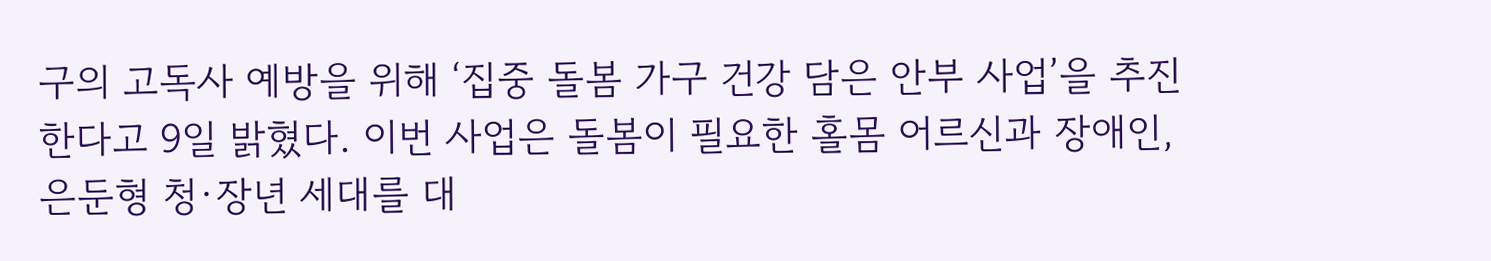구의 고독사 예방을 위해 ‘집중 돌봄 가구 건강 담은 안부 사업’을 추진한다고 9일 밝혔다. 이번 사업은 돌봄이 필요한 홀몸 어르신과 장애인, 은둔형 청·장년 세대를 대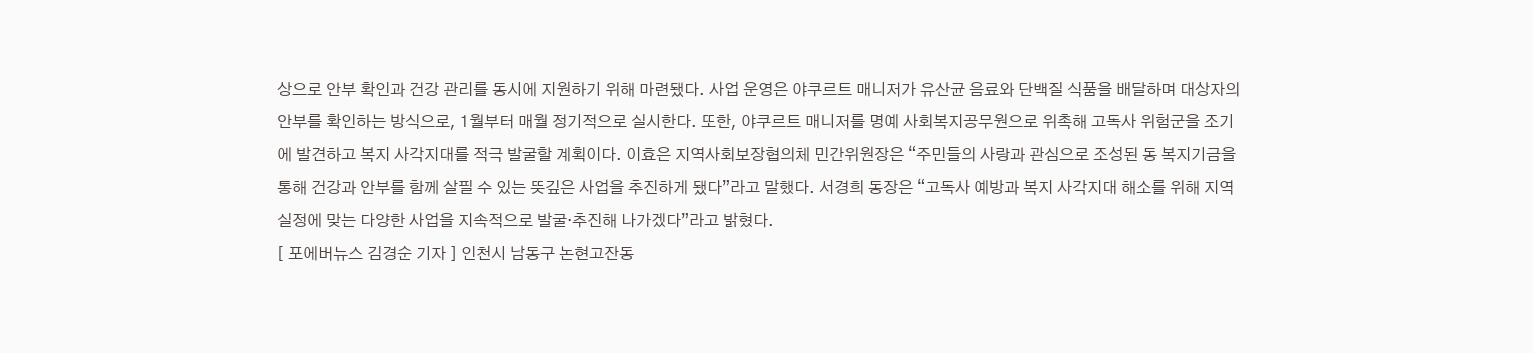상으로 안부 확인과 건강 관리를 동시에 지원하기 위해 마련됐다. 사업 운영은 야쿠르트 매니저가 유산균 음료와 단백질 식품을 배달하며 대상자의 안부를 확인하는 방식으로, 1월부터 매월 정기적으로 실시한다. 또한, 야쿠르트 매니저를 명예 사회복지공무원으로 위촉해 고독사 위험군을 조기에 발견하고 복지 사각지대를 적극 발굴할 계획이다. 이효은 지역사회보장협의체 민간위원장은 “주민들의 사랑과 관심으로 조성된 동 복지기금을 통해 건강과 안부를 함께 살필 수 있는 뜻깊은 사업을 추진하게 됐다”라고 말했다. 서경희 동장은 “고독사 예방과 복지 사각지대 해소를 위해 지역 실정에 맞는 다양한 사업을 지속적으로 발굴·추진해 나가겠다”라고 밝혔다.
[ 포에버뉴스 김경순 기자 ] 인천시 남동구 논현고잔동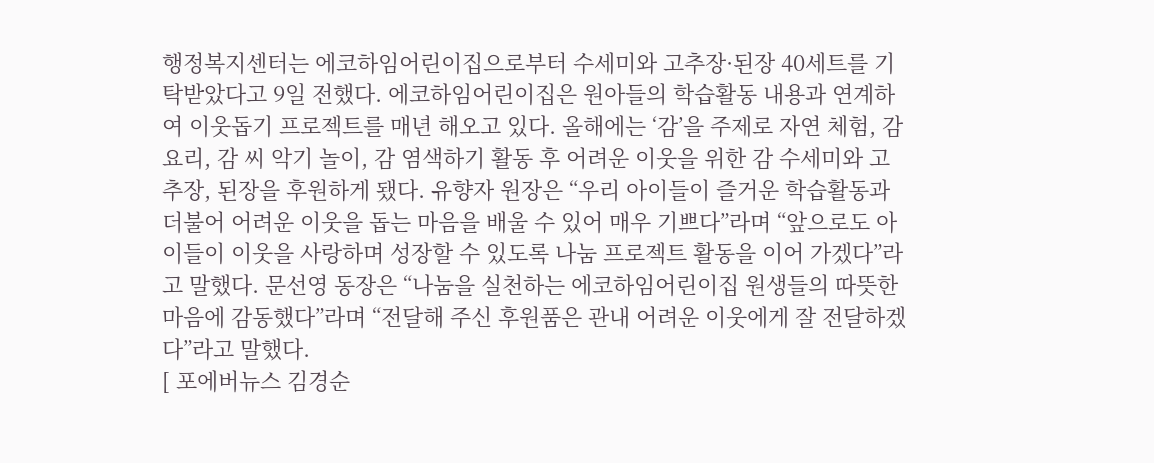행정복지센터는 에코하임어린이집으로부터 수세미와 고추장·된장 40세트를 기탁받았다고 9일 전했다. 에코하임어린이집은 원아들의 학습활동 내용과 연계하여 이웃돕기 프로젝트를 매년 해오고 있다. 올해에는 ‘감’을 주제로 자연 체험, 감 요리, 감 씨 악기 놀이, 감 염색하기 활동 후 어려운 이웃을 위한 감 수세미와 고추장, 된장을 후원하게 됐다. 유향자 원장은 “우리 아이들이 즐거운 학습활동과 더불어 어려운 이웃을 돕는 마음을 배울 수 있어 매우 기쁘다”라며 “앞으로도 아이들이 이웃을 사랑하며 성장할 수 있도록 나눔 프로젝트 활동을 이어 가겠다”라고 말했다. 문선영 동장은 “나눔을 실천하는 에코하임어린이집 원생들의 따뜻한 마음에 감동했다”라며 “전달해 주신 후원품은 관내 어려운 이웃에게 잘 전달하겠다”라고 말했다.
[ 포에버뉴스 김경순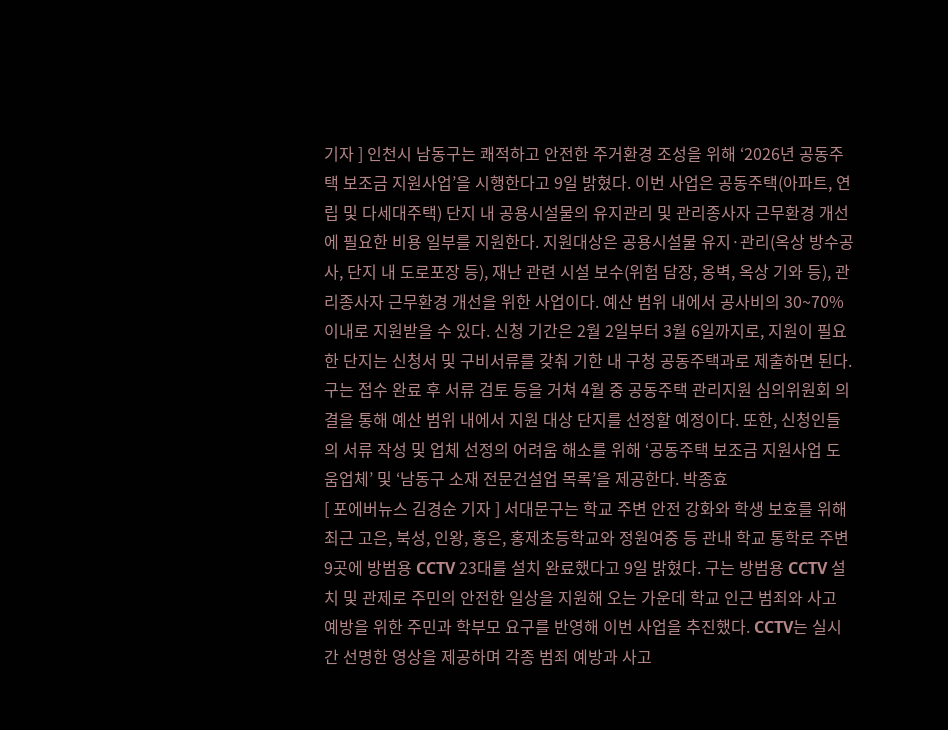기자 ] 인천시 남동구는 쾌적하고 안전한 주거환경 조성을 위해 ‘2026년 공동주택 보조금 지원사업’을 시행한다고 9일 밝혔다. 이번 사업은 공동주택(아파트, 연립 및 다세대주택) 단지 내 공용시설물의 유지관리 및 관리종사자 근무환경 개선에 필요한 비용 일부를 지원한다. 지원대상은 공용시설물 유지·관리(옥상 방수공사, 단지 내 도로포장 등), 재난 관련 시설 보수(위험 담장, 옹벽, 옥상 기와 등), 관리종사자 근무환경 개선을 위한 사업이다. 예산 범위 내에서 공사비의 30~70% 이내로 지원받을 수 있다. 신청 기간은 2월 2일부터 3월 6일까지로, 지원이 필요한 단지는 신청서 및 구비서류를 갖춰 기한 내 구청 공동주택과로 제출하면 된다. 구는 접수 완료 후 서류 검토 등을 거쳐 4월 중 공동주택 관리지원 심의위원회 의결을 통해 예산 범위 내에서 지원 대상 단지를 선정할 예정이다. 또한, 신청인들의 서류 작성 및 업체 선정의 어려움 해소를 위해 ‘공동주택 보조금 지원사업 도움업체’ 및 ‘남동구 소재 전문건설업 목록’을 제공한다. 박종효
[ 포에버뉴스 김경순 기자 ] 서대문구는 학교 주변 안전 강화와 학생 보호를 위해 최근 고은, 북성, 인왕, 홍은, 홍제초등학교와 정원여중 등 관내 학교 통학로 주변 9곳에 방범용 CCTV 23대를 설치 완료했다고 9일 밝혔다. 구는 방범용 CCTV 설치 및 관제로 주민의 안전한 일상을 지원해 오는 가운데 학교 인근 범죄와 사고 예방을 위한 주민과 학부모 요구를 반영해 이번 사업을 추진했다. CCTV는 실시간 선명한 영상을 제공하며 각종 범죄 예방과 사고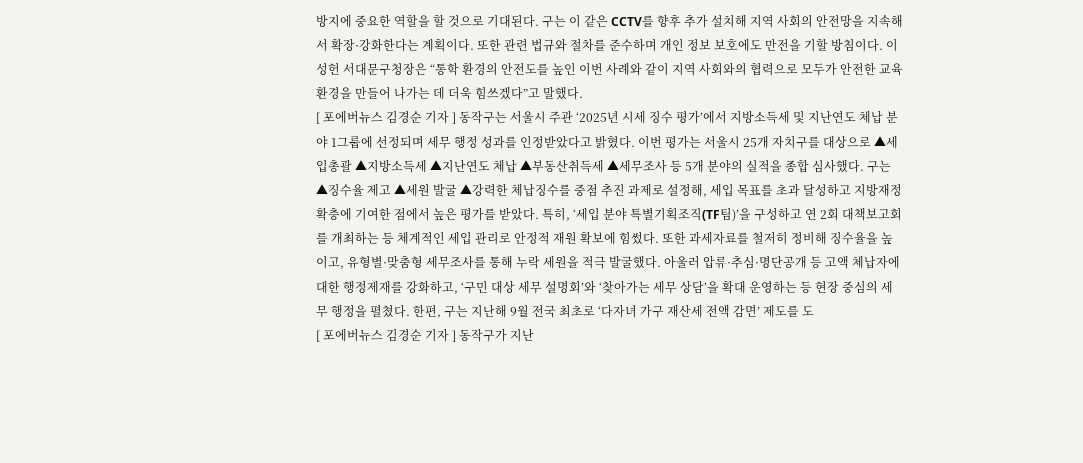방지에 중요한 역할을 할 것으로 기대된다. 구는 이 같은 CCTV를 향후 추가 설치해 지역 사회의 안전망을 지속해서 확장·강화한다는 계획이다. 또한 관련 법규와 절차를 준수하며 개인 정보 보호에도 만전을 기할 방침이다. 이성헌 서대문구청장은 “통학 환경의 안전도를 높인 이번 사례와 같이 지역 사회와의 협력으로 모두가 안전한 교육 환경을 만들어 나가는 데 더욱 힘쓰겠다”고 말했다.
[ 포에버뉴스 김경순 기자 ] 동작구는 서울시 주관 ‘2025년 시세 징수 평가’에서 지방소득세 및 지난연도 체납 분야 1그룹에 선정되며 세무 행정 성과를 인정받았다고 밝혔다. 이번 평가는 서울시 25개 자치구를 대상으로 ▲세입총괄 ▲지방소득세 ▲지난연도 체납 ▲부동산취득세 ▲세무조사 등 5개 분야의 실적을 종합 심사했다. 구는 ▲징수율 제고 ▲세원 발굴 ▲강력한 체납징수를 중점 추진 과제로 설정해, 세입 목표를 초과 달성하고 지방재정 확충에 기여한 점에서 높은 평가를 받았다. 특히, ‘세입 분야 특별기획조직(TF팀)’을 구성하고 연 2회 대책보고회를 개최하는 등 체계적인 세입 관리로 안정적 재원 확보에 힘썼다. 또한 과세자료를 철저히 정비해 징수율을 높이고, 유형별·맞춤형 세무조사를 통해 누락 세원을 적극 발굴했다. 아울러 압류·추심·명단공개 등 고액 체납자에 대한 행정제재를 강화하고, ‘구민 대상 세무 설명회’와 ‘찾아가는 세무 상담’을 확대 운영하는 등 현장 중심의 세무 행정을 펼쳤다. 한편, 구는 지난해 9월 전국 최초로 ‘다자녀 가구 재산세 전액 감면’ 제도를 도
[ 포에버뉴스 김경순 기자 ] 동작구가 지난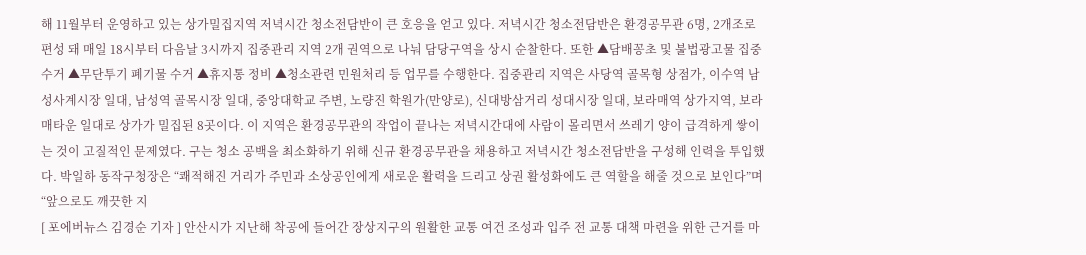해 11월부터 운영하고 있는 상가밀집지역 저녁시간 청소전담반이 큰 호응을 얻고 있다. 저녁시간 청소전담반은 환경공무관 6명, 2개조로 편성 돼 매일 18시부터 다음날 3시까지 집중관리 지역 2개 권역으로 나눠 담당구역을 상시 순찰한다. 또한 ▲담배꽁초 및 불법광고물 집중 수거 ▲무단투기 폐기물 수거 ▲휴지통 정비 ▲청소관련 민원처리 등 업무를 수행한다. 집중관리 지역은 사당역 골목형 상점가, 이수역 남성사계시장 일대, 남성역 골목시장 일대, 중앙대학교 주변, 노량진 학원가(만양로), 신대방삼거리 성대시장 일대, 보라매역 상가지역, 보라매타운 일대로 상가가 밀집된 8곳이다. 이 지역은 환경공무관의 작업이 끝나는 저녁시간대에 사람이 몰리면서 쓰레기 양이 급격하게 쌓이는 것이 고질적인 문제였다. 구는 청소 공백을 최소화하기 위해 신규 환경공무관을 채용하고 저녁시간 청소전담반을 구성해 인력을 투입했다. 박일하 동작구청장은 “쾌적해진 거리가 주민과 소상공인에게 새로운 활력을 드리고 상권 활성화에도 큰 역할을 해줄 것으로 보인다”며 “앞으로도 깨끗한 지
[ 포에버뉴스 김경순 기자 ] 안산시가 지난해 착공에 들어간 장상지구의 원활한 교통 여건 조성과 입주 전 교통 대책 마련을 위한 근거를 마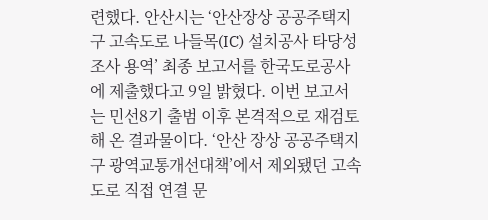련했다. 안산시는 ‘안산장상 공공주택지구 고속도로 나들목(IC) 설치공사 타당성조사 용역’ 최종 보고서를 한국도로공사에 제출했다고 9일 밝혔다. 이번 보고서는 민선8기 출범 이후 본격적으로 재검토해 온 결과물이다. ‘안산 장상 공공주택지구 광역교통개선대책’에서 제외됐던 고속도로 직접 연결 문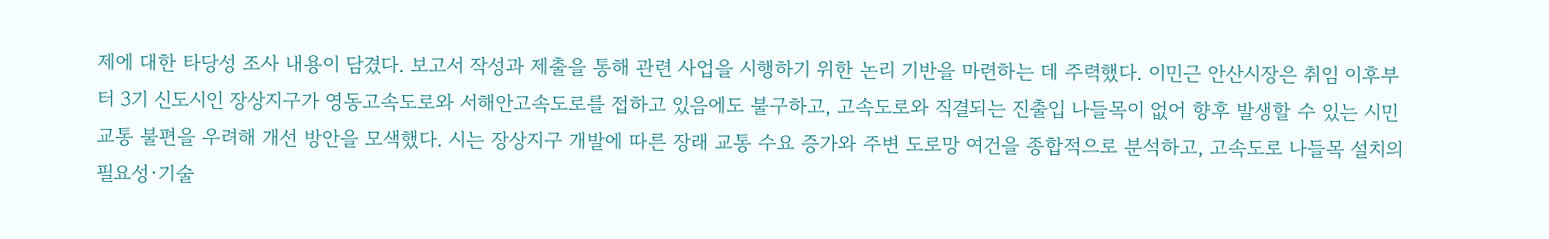제에 대한 타당성 조사 내용이 담겼다. 보고서 작성과 제출을 통해 관련 사업을 시행하기 위한 논리 기반을 마련하는 데 주력했다. 이민근 안산시장은 취임 이후부터 3기 신도시인 장상지구가 영동고속도로와 서해안고속도로를 접하고 있음에도 불구하고, 고속도로와 직결되는 진출입 나들목이 없어 향후 발생할 수 있는 시민 교통 불편을 우려해 개선 방안을 모색했다. 시는 장상지구 개발에 따른 장래 교통 수요 증가와 주변 도로망 여건을 종합적으로 분석하고, 고속도로 나들목 설치의 필요성·기술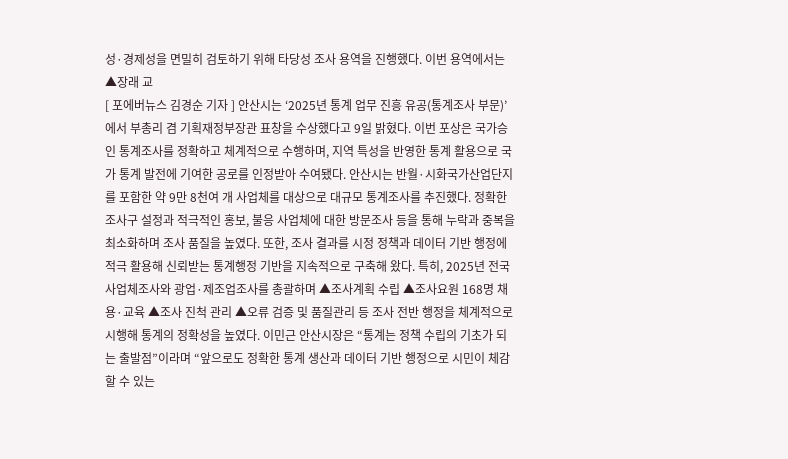성·경제성을 면밀히 검토하기 위해 타당성 조사 용역을 진행했다. 이번 용역에서는 ▲장래 교
[ 포에버뉴스 김경순 기자 ] 안산시는 ‘2025년 통계 업무 진흥 유공(통계조사 부문)’에서 부총리 겸 기획재정부장관 표창을 수상했다고 9일 밝혔다. 이번 포상은 국가승인 통계조사를 정확하고 체계적으로 수행하며, 지역 특성을 반영한 통계 활용으로 국가 통계 발전에 기여한 공로를 인정받아 수여됐다. 안산시는 반월·시화국가산업단지를 포함한 약 9만 8천여 개 사업체를 대상으로 대규모 통계조사를 추진했다. 정확한 조사구 설정과 적극적인 홍보, 불응 사업체에 대한 방문조사 등을 통해 누락과 중복을 최소화하며 조사 품질을 높였다. 또한, 조사 결과를 시정 정책과 데이터 기반 행정에 적극 활용해 신뢰받는 통계행정 기반을 지속적으로 구축해 왔다. 특히, 2025년 전국사업체조사와 광업·제조업조사를 총괄하며 ▲조사계획 수립 ▲조사요원 168명 채용·교육 ▲조사 진척 관리 ▲오류 검증 및 품질관리 등 조사 전반 행정을 체계적으로 시행해 통계의 정확성을 높였다. 이민근 안산시장은 “통계는 정책 수립의 기초가 되는 출발점”이라며 “앞으로도 정확한 통계 생산과 데이터 기반 행정으로 시민이 체감할 수 있는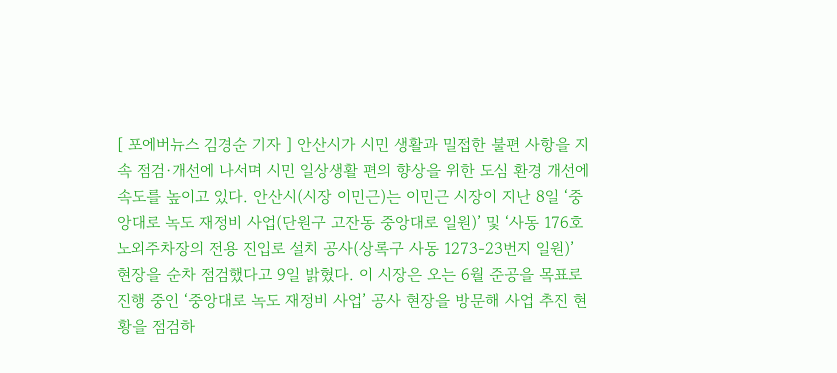[ 포에버뉴스 김경순 기자 ] 안산시가 시민 생활과 밀접한 불편 사항을 지속 점검·개선에 나서며 시민 일상생활 편의 향상을 위한 도심 환경 개선에 속도를 높이고 있다. 안산시(시장 이민근)는 이민근 시장이 지난 8일 ‘중앙대로 녹도 재정비 사업(단원구 고잔동 중앙대로 일원)’ 및 ‘사동 176호 노외주차장의 전용 진입로 설치 공사(상록구 사동 1273-23번지 일원)’ 현장을 순차 점검했다고 9일 밝혔다. 이 시장은 오는 6월 준공을 목표로 진행 중인 ‘중앙대로 녹도 재정비 사업’ 공사 현장을 방문해 사업 추진 현황을 점검하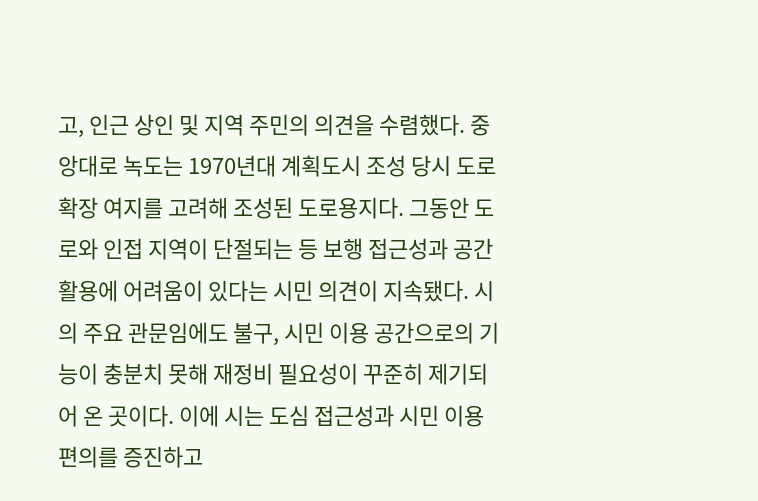고, 인근 상인 및 지역 주민의 의견을 수렴했다. 중앙대로 녹도는 1970년대 계획도시 조성 당시 도로 확장 여지를 고려해 조성된 도로용지다. 그동안 도로와 인접 지역이 단절되는 등 보행 접근성과 공간 활용에 어려움이 있다는 시민 의견이 지속됐다. 시의 주요 관문임에도 불구, 시민 이용 공간으로의 기능이 충분치 못해 재정비 필요성이 꾸준히 제기되어 온 곳이다. 이에 시는 도심 접근성과 시민 이용 편의를 증진하고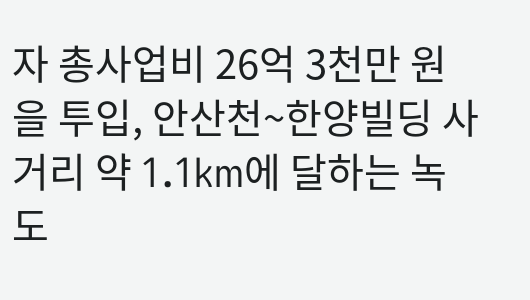자 총사업비 26억 3천만 원을 투입, 안산천~한양빌딩 사거리 약 1.1km에 달하는 녹도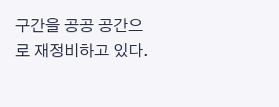구간을 공공 공간으로 재정비하고 있다.